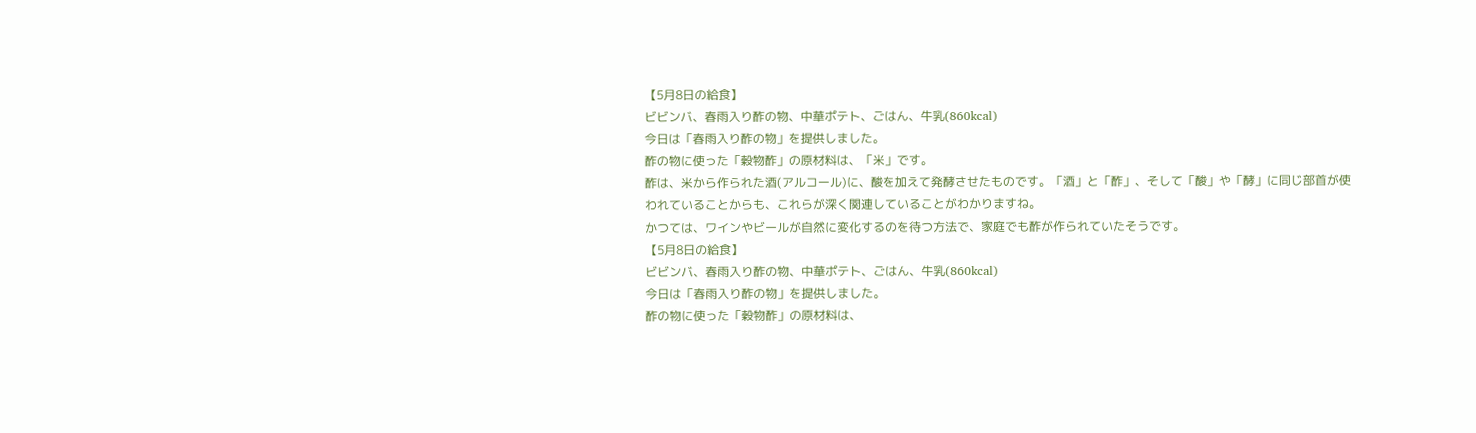【5月8日の給食】
ビビンバ、春雨入り酢の物、中華ポテト、ごはん、牛乳(860kcal)
今日は「春雨入り酢の物」を提供しました。
酢の物に使った「穀物酢」の原材料は、「米」です。
酢は、米から作られた酒(アルコール)に、酸を加えて発酵させたものです。「酒」と「酢」、そして「酸」や「酵」に同じ部首が使われていることからも、これらが深く関連していることがわかりますね。
かつては、ワインやビールが自然に変化するのを待つ方法で、家庭でも酢が作られていたそうです。
【5月8日の給食】
ビビンバ、春雨入り酢の物、中華ポテト、ごはん、牛乳(860kcal)
今日は「春雨入り酢の物」を提供しました。
酢の物に使った「穀物酢」の原材料は、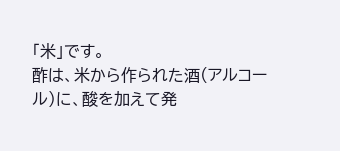「米」です。
酢は、米から作られた酒(アルコール)に、酸を加えて発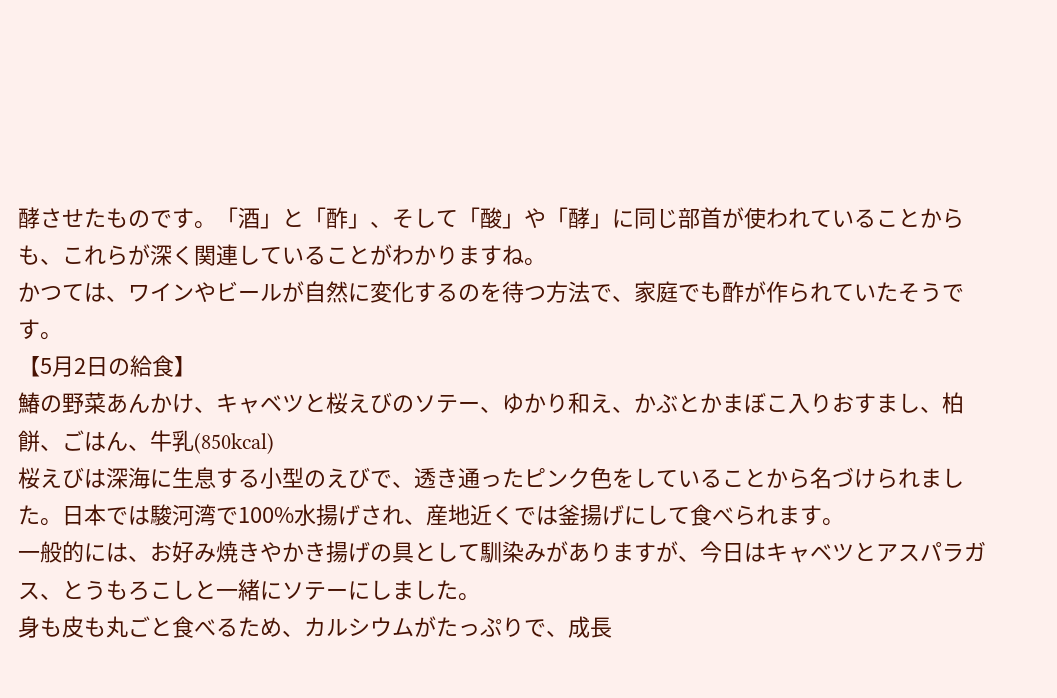酵させたものです。「酒」と「酢」、そして「酸」や「酵」に同じ部首が使われていることからも、これらが深く関連していることがわかりますね。
かつては、ワインやビールが自然に変化するのを待つ方法で、家庭でも酢が作られていたそうです。
【5月2日の給食】
鰆の野菜あんかけ、キャベツと桜えびのソテー、ゆかり和え、かぶとかまぼこ入りおすまし、柏餅、ごはん、牛乳(850kcal)
桜えびは深海に生息する小型のえびで、透き通ったピンク色をしていることから名づけられました。日本では駿河湾で100%水揚げされ、産地近くでは釜揚げにして食べられます。
一般的には、お好み焼きやかき揚げの具として馴染みがありますが、今日はキャベツとアスパラガス、とうもろこしと一緒にソテーにしました。
身も皮も丸ごと食べるため、カルシウムがたっぷりで、成長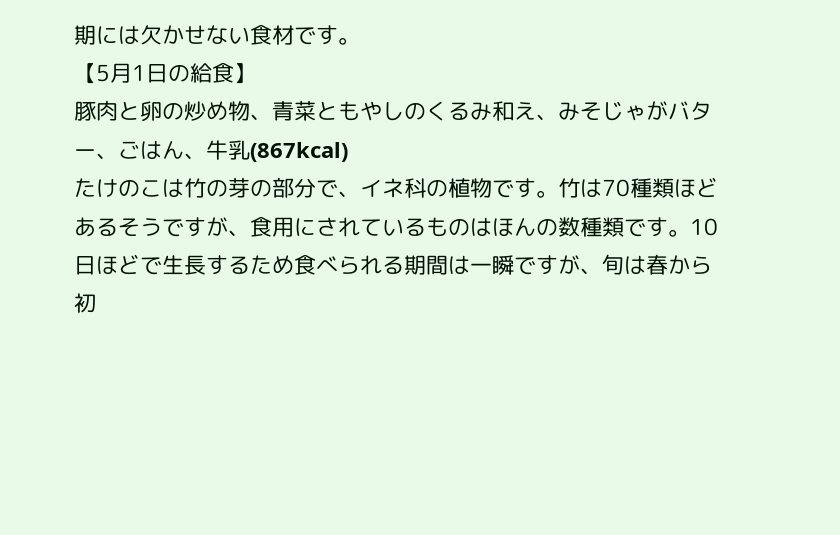期には欠かせない食材です。
【5月1日の給食】
豚肉と卵の炒め物、青菜ともやしのくるみ和え、みそじゃがバター、ごはん、牛乳(867kcal)
たけのこは竹の芽の部分で、イネ科の植物です。竹は70種類ほどあるそうですが、食用にされているものはほんの数種類です。10日ほどで生長するため食べられる期間は一瞬ですが、旬は春から初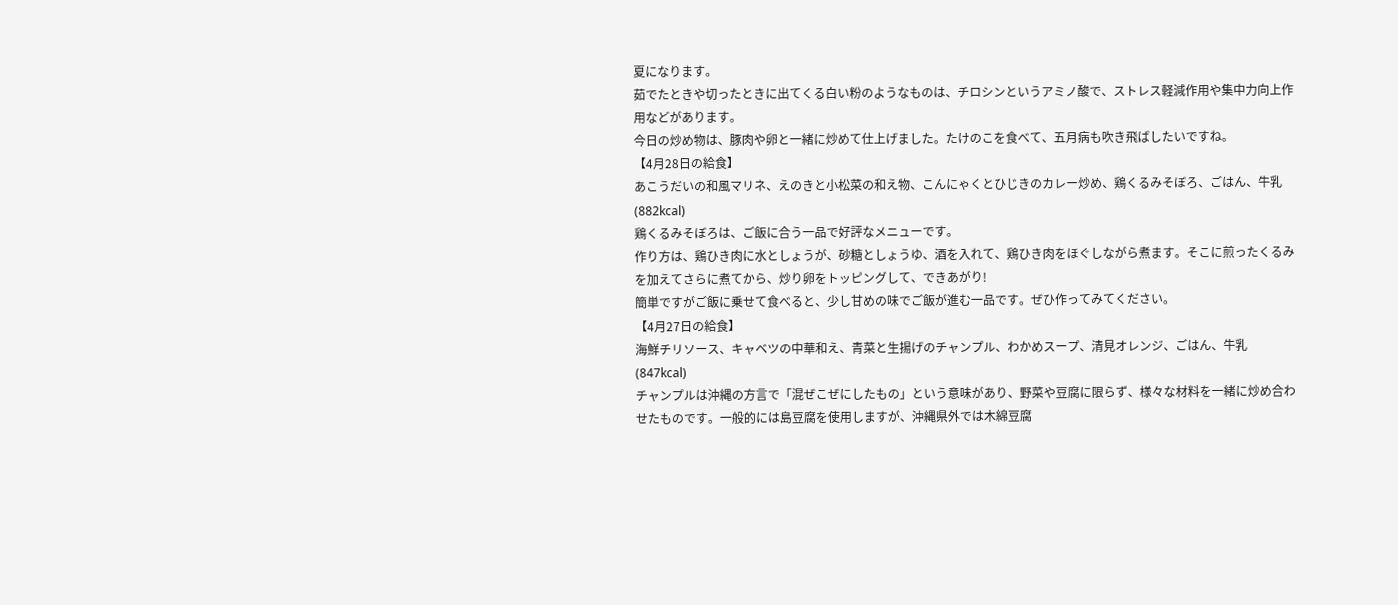夏になります。
茹でたときや切ったときに出てくる白い粉のようなものは、チロシンというアミノ酸で、ストレス軽減作用や集中力向上作用などがあります。
今日の炒め物は、豚肉や卵と一緒に炒めて仕上げました。たけのこを食べて、五月病も吹き飛ばしたいですね。
【4月28日の給食】
あこうだいの和風マリネ、えのきと小松菜の和え物、こんにゃくとひじきのカレー炒め、鶏くるみそぼろ、ごはん、牛乳(882kcal)
鶏くるみそぼろは、ご飯に合う一品で好評なメニューです。
作り方は、鶏ひき肉に水としょうが、砂糖としょうゆ、酒を入れて、鶏ひき肉をほぐしながら煮ます。そこに煎ったくるみを加えてさらに煮てから、炒り卵をトッピングして、できあがり!
簡単ですがご飯に乗せて食べると、少し甘めの味でご飯が進む一品です。ぜひ作ってみてください。
【4月27日の給食】
海鮮チリソース、キャベツの中華和え、青菜と生揚げのチャンプル、わかめスープ、清見オレンジ、ごはん、牛乳(847kcal)
チャンプルは沖縄の方言で「混ぜこぜにしたもの」という意味があり、野菜や豆腐に限らず、様々な材料を一緒に炒め合わせたものです。一般的には島豆腐を使用しますが、沖縄県外では木綿豆腐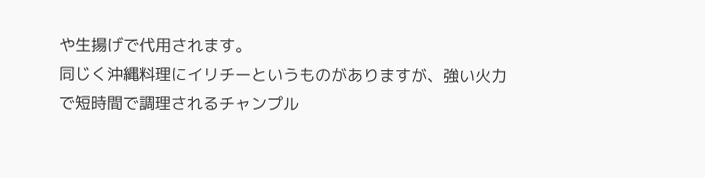や生揚げで代用されます。
同じく沖縄料理にイリチーというものがありますが、強い火力で短時間で調理されるチャンプル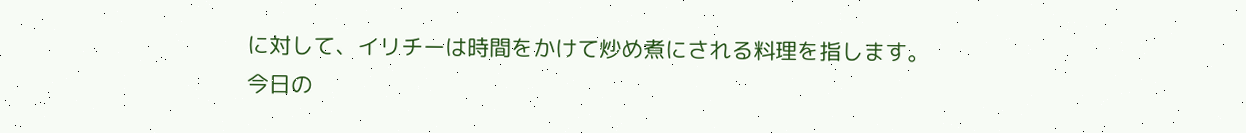に対して、イリチーは時間をかけて炒め煮にされる料理を指します。
今日の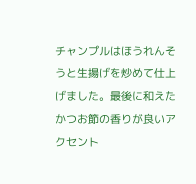チャンプルはほうれんそうと生揚げを炒めて仕上げました。最後に和えたかつお節の香りが良いアクセント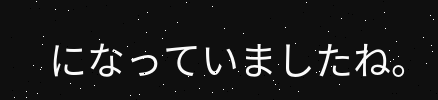になっていましたね。